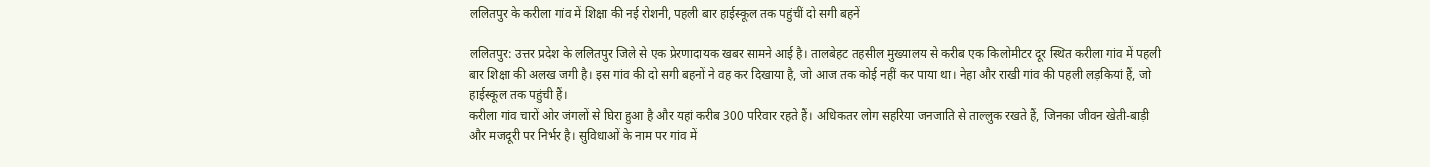ललितपुर के करीला गांव में शिक्षा की नई रोशनी, पहली बार हाईस्कूल तक पहुंचीं दो सगी बहनें

ललितपुर: उत्तर प्रदेश के ललितपुर जिले से एक प्रेरणादायक खबर सामने आई है। तालबेहट तहसील मुख्यालय से करीब एक किलोमीटर दूर स्थित करीला गांव में पहली बार शिक्षा की अलख जगी है। इस गांव की दो सगी बहनों ने वह कर दिखाया है, जो आज तक कोई नहीं कर पाया था। नेहा और राखी गांव की पहली लड़कियां हैं, जो हाईस्कूल तक पहुंची हैं।
करीला गांव चारों ओर जंगलों से घिरा हुआ है और यहां करीब 300 परिवार रहते हैं। अधिकतर लोग सहरिया जनजाति से ताल्लुक रखते हैं, जिनका जीवन खेती-बाड़ी और मजदूरी पर निर्भर है। सुविधाओं के नाम पर गांव में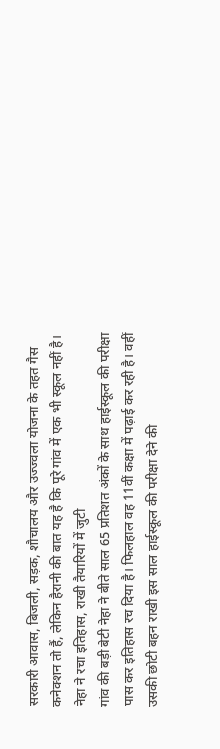सरकारी आवास, बिजली, सड़क, शौचालय और उज्ज्वला योजना के तहत गैस कनेक्शन तो हैं, लेकिन हैरानी की बात यह है कि पूरे गांव में एक भी स्कूल नहीं है।
नेहा ने रचा इतिहास, राखी तैयारियों में जुटी
गांव की बड़ी बेटी नेहा ने बीते साल 65 प्रतिशत अंकों के साथ हाईस्कूल की परीक्षा पास कर इतिहास रच दिया है। फिलहाल वह 11वीं कक्षा में पढ़ाई कर रही है। वहीं उसकी छोटी बहन राखी इस साल हाईस्कूल की परीक्षा देने की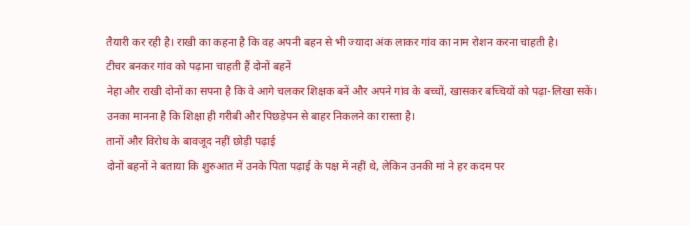तैयारी कर रही है। राखी का कहना है कि वह अपनी बहन से भी ज्यादा अंक लाकर गांव का नाम रोशन करना चाहती है।
टीचर बनकर गांव को पढ़ाना चाहती हैं दोनों बहनें
नेहा और राखी दोनों का सपना है कि वे आगे चलकर शिक्षक बनें और अपने गांव के बच्चों, खासकर बच्चियों को पढ़ा-लिखा सकें। उनका मानना है कि शिक्षा ही गरीबी और पिछड़ेपन से बाहर निकलने का रास्ता है।
तानों और विरोध के बावजूद नहीं छोड़ी पढ़ाई
दोनों बहनों ने बताया कि शुरुआत में उनके पिता पढ़ाई के पक्ष में नहीं थे, लेकिन उनकी मां ने हर कदम पर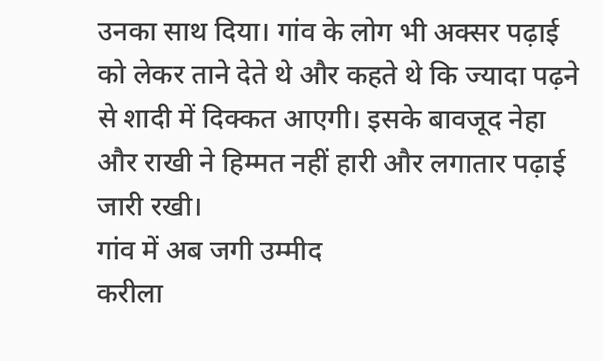उनका साथ दिया। गांव के लोग भी अक्सर पढ़ाई को लेकर ताने देते थे और कहते थे कि ज्यादा पढ़ने से शादी में दिक्कत आएगी। इसके बावजूद नेहा और राखी ने हिम्मत नहीं हारी और लगातार पढ़ाई जारी रखी।
गांव में अब जगी उम्मीद
करीला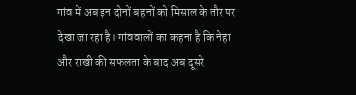गांव में अब इन दोनों बहनों को मिसाल के तौर पर देखा जा रहा है। गांववालों का कहना है कि नेहा और राखी की सफलता के बाद अब दूसरे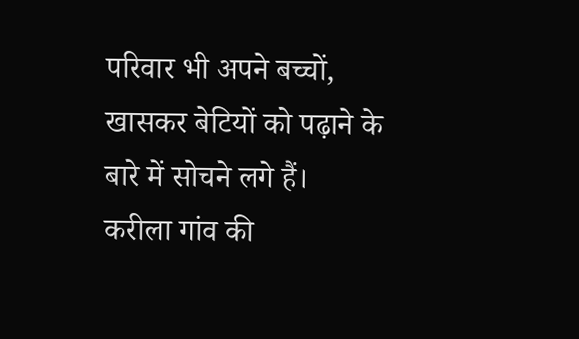परिवार भी अपने बच्चों, खासकर बेटियों को पढ़ाने के बारे में सोचने लगे हैं।
करीला गांव की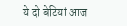ये दो बेटियां आज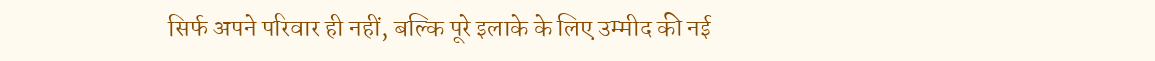सिर्फ अपने परिवार ही नहीं, बल्कि पूरे इलाके के लिए उम्मीद की नई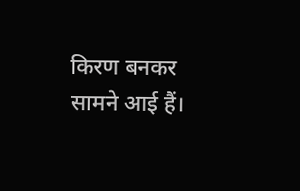किरण बनकर सामने आई हैं।